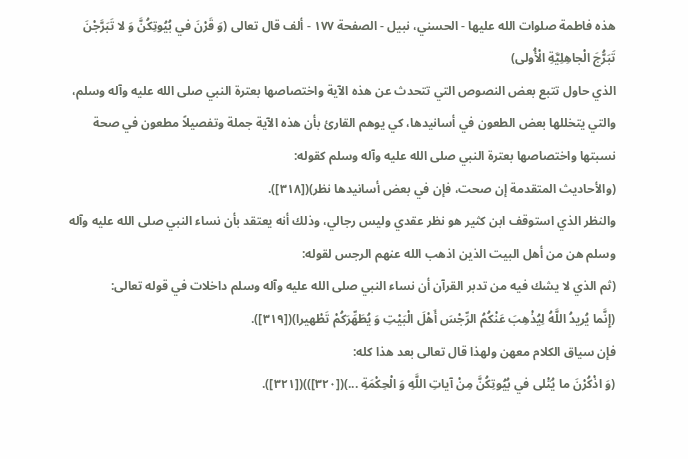هذه فاطمة صلوات الله عليها - الحسني، نبيل - الصفحة ١٧٧ - ألف قال تعالى (وَ قَرْنَ في بُيُوتِكُنَّ وَ لا تَبَرَّجْنَ تَبَرُّجَ الْجاهِلِيَّةِ الْأُولى)
الذي حاول تتبع بعض النصوص التي تتحدث عن هذه الآية واختصاصها بعترة النبي صلى الله عليه وآله وسلم، والتي يتخللها بعض الطعون في أسانيدها، كي يوهم القارئ بأن هذه الآية جملة وتفصيلاً مطعون في صحة نسبتها واختصاصها بعترة النبي صلى الله عليه وآله وسلم كقوله:
(والأحاديث المتقدمة إن صحت، فإن في بعض أسانيدها نظر)([٣١٨]).
والنظر الذي استوقف ابن كثير هو نظر عقدي وليس رجالي، وذلك أنه يعتقد بأن نساء النبي صلى الله عليه وآله وسلم هن من أهل البيت الذين اذهب الله عنهم الرجس لقوله:
(ثم الذي لا يشك فيه من تدبر القرآن أن نساء النبي صلى الله عليه وآله وسلم داخلات في قوله تعالى:
(إِنَّما يُريدُ اللَّهُ لِيُذْهِبَ عَنْكُمُ الرِّجْسَ أَهْلَ الْبَيْتِ وَ يُطَهِّرَكُمْ تَطْهيرا)([٣١٩]).
فإن سياق الكلام معهن ولهذا قال تعالى بعد هذا كله:
(وَ اذْكُرْنَ ما يُتْلى في بُيُوتِكُنَّ مِنْ آياتِ اللَّهِ وَ الْحِكْمَةِ ...)([٣٢٠]))([٣٢١]).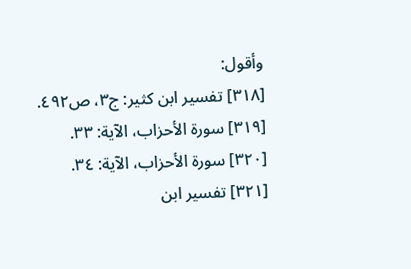وأقول:
[٣١٨] تفسير ابن كثير: ج٣، ص٤٩٢.
[٣١٩] سورة الأحزاب، الآية: ٣٣.
[٣٢٠] سورة الأحزاب، الآية: ٣٤.
[٣٢١] تفسير ابن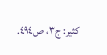كثير: ج٣، ص٤٩٤.